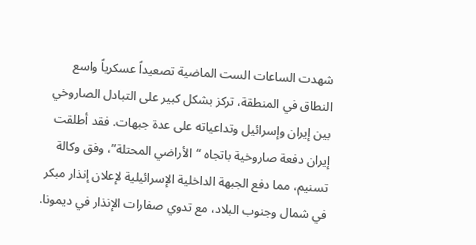شهدت الساعات الست الماضية تصعيداً عسكرياً واسع النطاق في المنطقة، تركز بشكل كبير على التبادل الصاروخي بين إيران وإسرائيل وتداعياته على عدة جبهات. فقد أطلقت إيران دفعة صاروخية باتجاه “الأراضي المحتلة”، وفق وكالة تسنيم، مما دفع الجبهة الداخلية الإسرائيلية لإعلان إنذار مبكر في شمال وجنوب البلاد، مع تدوي صفارات الإنذار في ديمونا.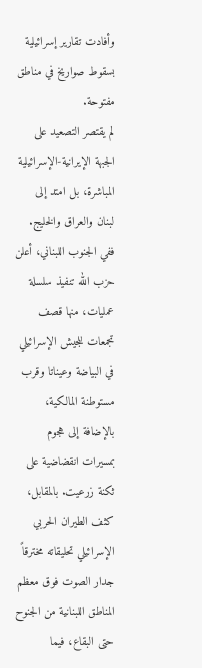وأفادت تقارير إسرائيلية بسقوط صواريخ في مناطق مفتوحة.
لم يقتصر التصعيد على الجبهة الإيرانية-الإسرائيلية المباشرة، بل امتد إلى لبنان والعراق والخليج. ففي الجنوب اللبناني، أعلن حزب الله تنفيذ سلسلة عمليات، منها قصف تجمعات للجيش الإسرائيلي في البياضة وعيناتا وقرب مستوطنة المالكية، بالإضافة إلى هجوم بمسيرات انقضاضية على ثكنة زرعيت. بالمقابل، كثف الطيران الحربي الإسرائيلي تحليقاته مخترقاً جدار الصوت فوق معظم المناطق اللبنانية من الجنوح حتى البقاع، فيما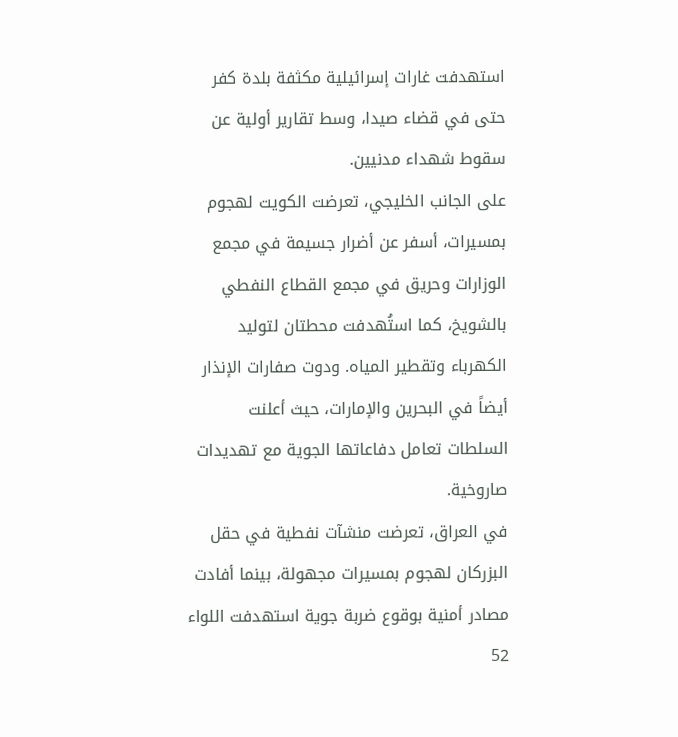استهدفت غارات إسرائيلية مكثفة بلدة كفر حتى في قضاء صيدا، وسط تقارير أولية عن سقوط شهداء مدنيين.
على الجانب الخليجي، تعرضت الكويت لهجوم بمسيرات، أسفر عن أضرار جسيمة في مجمع الوزارات وحريق في مجمع القطاع النفطي بالشويخ، كما استُهدفت محطتان لتوليد الكهرباء وتقطير المياه. ودوت صفارات الإنذار أيضاً في البحرين والإمارات، حيث أعلنت السلطات تعامل دفاعاتها الجوية مع تهديدات صاروخية.
في العراق، تعرضت منشآت نفطية في حقل البزركان لهجوم بمسيرات مجهولة، بينما أفادت مصادر أمنية بوقوع ضربة جوية استهدفت اللواء 52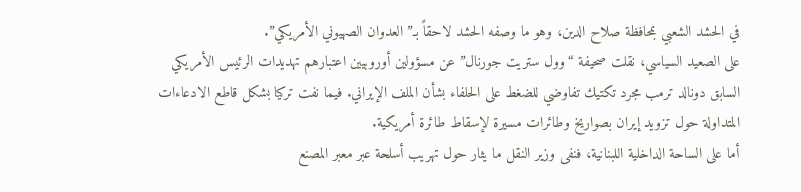في الحشد الشعبي بمحافظة صلاح الدين، وهو ما وصفه الحشد لاحقاً بـ”العدوان الصهيوني الأمريكي”.
على الصعيد السياسي، نقلت صحيفة “وول ستريت جورنال” عن مسؤولين أوروبيين اعتبارهم تهديدات الرئيس الأمريكي السابق دونالد ترمب مجرد تكتيك تفاوضي للضغط على الحلفاء بشأن الملف الإيراني. فيما نفت تركيا بشكل قاطع الادعاءات المتداولة حول تزويد إيران بصواريخ وطائرات مسيرة لإسقاط طائرة أمريكية.
أما على الساحة الداخلية اللبنانية، فنفى وزير النقل ما يثار حول تهريب أسلحة عبر معبر المصنع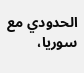الحدودي مع سوريا،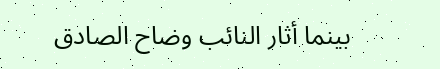بينما أثار النائب وضاح الصادق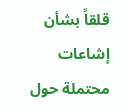قلقاً بشأن إشاعات محتملة حول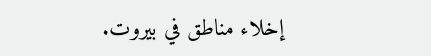إخلاء مناطق في بيروت.